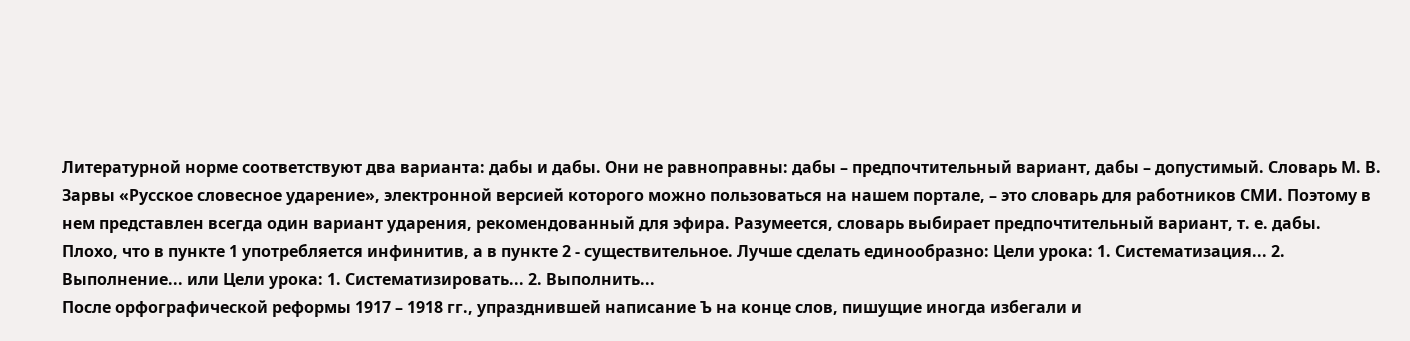Литературной норме соответствуют два варианта: дабы и дабы. Они не равноправны: дабы – предпочтительный вариант, дабы – допустимый. Словарь М. В. Зарвы «Русское словесное ударение», электронной версией которого можно пользоваться на нашем портале, – это словарь для работников СМИ. Поэтому в нем представлен всегда один вариант ударения, рекомендованный для эфира. Разумеется, словарь выбирает предпочтительный вариант, т. е. дабы.
Плохо, что в пункте 1 употребляется инфинитив, а в пункте 2 - существительное. Лучше сделать единообразно: Цели урока: 1. Систематизация... 2. Выполнение... или Цели урока: 1. Систематизировать... 2. Выполнить...
После орфографической реформы 1917 – 1918 гг., упразднившей написание Ъ на конце слов, пишущие иногда избегали и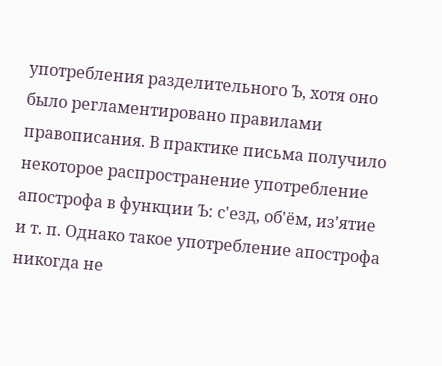употребления разделительного Ъ, хотя оно было регламентировано правилами правописания. В практике письма получило некоторое распространение употребление апострофа в функции Ъ: с'езд, об'ём, из'ятие и т. п. Однако такое употребление апострофа никогда не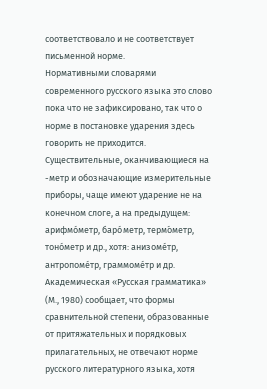соответствовало и не соответствует письменной норме.
Нормативными словарями современного русского языка это слово пока что не зафиксировано, так что о норме в постановке ударения здесь говорить не приходится. Существительные, оканчивающиеся на -метр и обозначающие измерительные приборы, чаще имеют ударение не на конечном слоге, а на предыдущем: арифмо́метр, баро́метр, термо́метр, тоно́метр и др., хотя: анизоме́тр, антропоме́тр, граммоме́тр и др.
Академическая «Русская грамматика» (М., 1980) сообщает, что формы сравнительной степени, образованные от притяжательных и порядковых прилагательных, не отвечают норме русского литературного языка, хотя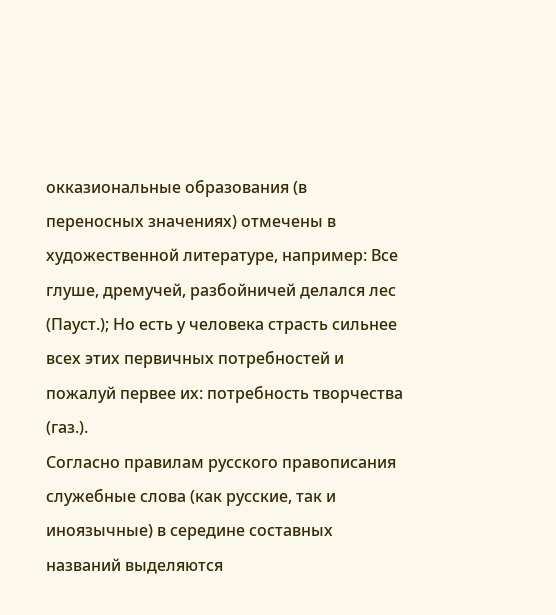окказиональные образования (в переносных значениях) отмечены в художественной литературе, например: Все глуше, дремучей, разбойничей делался лес (Пауст.); Но есть у человека страсть сильнее всех этих первичных потребностей и пожалуй первее их: потребность творчества (газ.).
Согласно правилам русского правописания служебные слова (как русские, так и иноязычные) в середине составных названий выделяются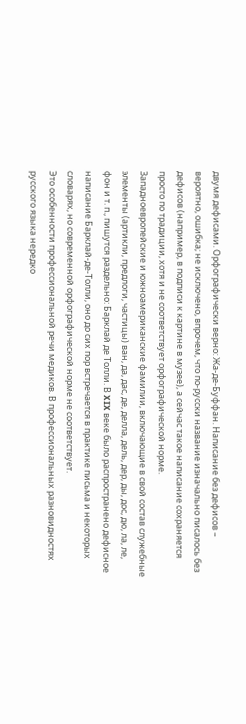двумя дефисами. Орфографически верно: Жа-де-Буффан. Написание без дефисов – вероятно, ошибка; не исключено, впрочем, что по-русски название изначально писалось без дефисов (например, в подписи к картине в музее), а сейчас такое написание сохраняется просто по традиции, хотя и не соответствует орфографической норме.
Западноевропейские и южноамериканские фамилии, включающие в свой состав служебные элементы (артикли, предлоги, частицы) ван, да, дас, де, делла, дель, дер, ды, дос, дю, ла, ле, фон и т. п., пишутся раздельно: Барклай де Толли. В XIX веке было распространено дефисное написание Барклай-де-Толли, оно до сих пор встречается в практике письма и некоторых словарях, но современной орфографической норме не соответствует.
Это особенности профессиональной речи медиков. В профессиональных разновидностях русского языка нередко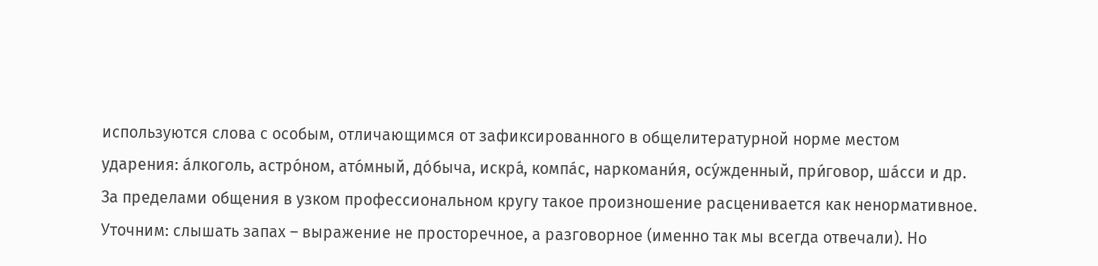используются слова с особым, отличающимся от зафиксированного в общелитературной норме местом ударения: а́лкоголь, астро́ном, ато́мный, до́быча, искра́, компа́с, наркомани́я, осу́жденный, при́говор, ша́сси и др. За пределами общения в узком профессиональном кругу такое произношение расценивается как ненормативное.
Уточним: слышать запах – выражение не просторечное, а разговорное (именно так мы всегда отвечали). Но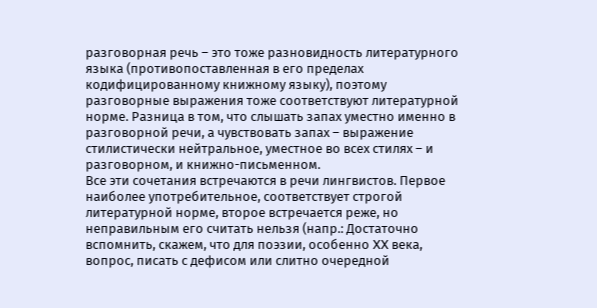разговорная речь – это тоже разновидность литературного языка (противопоставленная в его пределах кодифицированному книжному языку), поэтому разговорные выражения тоже соответствуют литературной норме. Разница в том, что слышать запах уместно именно в разговорной речи, а чувствовать запах – выражение стилистически нейтральное, уместное во всех стилях – и разговорном, и книжно-письменном.
Все эти сочетания встречаются в речи лингвистов. Первое наиболее употребительное, соответствует строгой литературной норме, второе встречается реже, но неправильным его считать нельзя (напр.: Достаточно вспомнить, скажем, что для поэзии, особенно XX века, вопрос, писать с дефисом или слитно очередной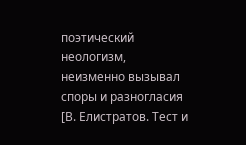поэтический неологизм, неизменно вызывал споры и разногласия [В. Елистратов. Тест и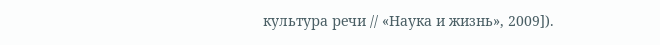культура речи // «Наука и жизнь», 2009]).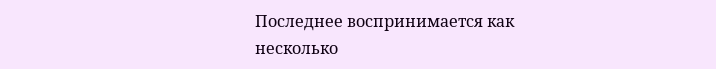Последнее воспринимается как несколько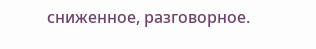сниженное, разговорное.